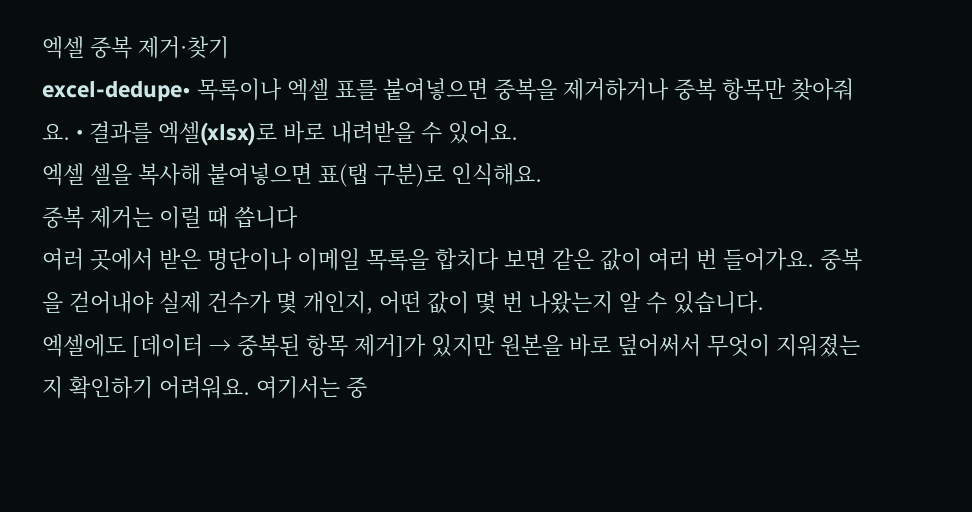엑셀 중복 제거·찾기
excel-dedupe• 목록이나 엑셀 표를 붙여넣으면 중복을 제거하거나 중복 항목만 찾아줘요. • 결과를 엑셀(xlsx)로 바로 내려받을 수 있어요.
엑셀 셀을 복사해 붙여넣으면 표(탭 구분)로 인식해요.
중복 제거는 이럴 때 씁니다
여러 곳에서 받은 명단이나 이메일 목록을 합치다 보면 같은 값이 여러 번 들어가요. 중복을 걷어내야 실제 건수가 몇 개인지, 어떤 값이 몇 번 나왔는지 알 수 있습니다.
엑셀에도 [데이터 → 중복된 항목 제거]가 있지만 원본을 바로 덮어써서 무엇이 지워졌는지 확인하기 어려워요. 여기서는 중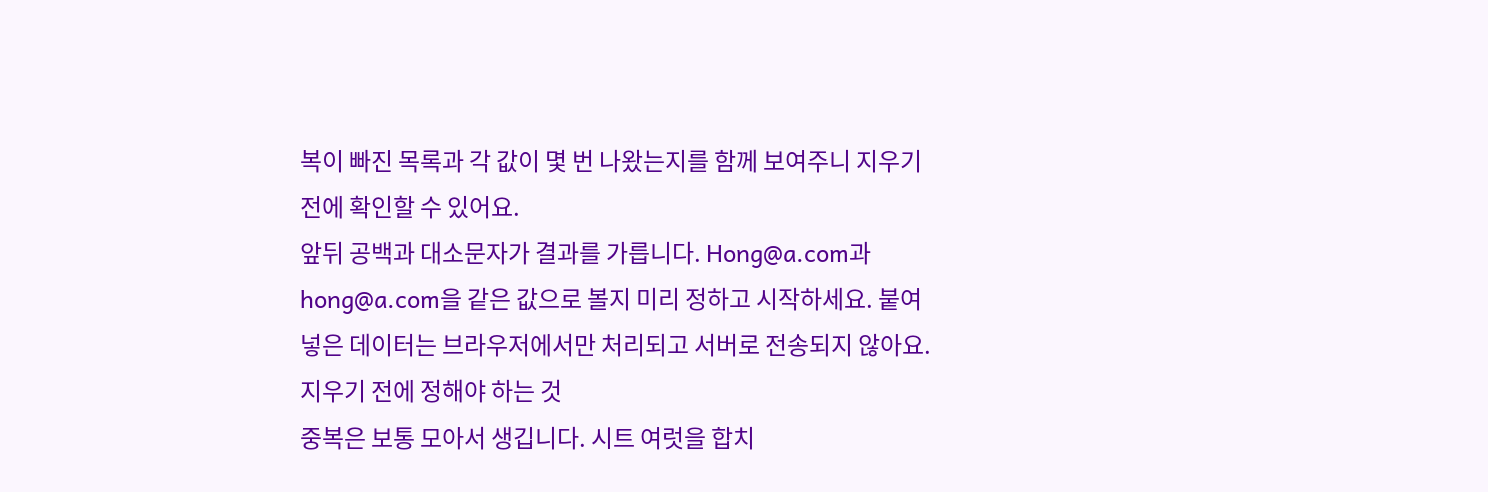복이 빠진 목록과 각 값이 몇 번 나왔는지를 함께 보여주니 지우기 전에 확인할 수 있어요.
앞뒤 공백과 대소문자가 결과를 가릅니다. Hong@a.com과 hong@a.com을 같은 값으로 볼지 미리 정하고 시작하세요. 붙여넣은 데이터는 브라우저에서만 처리되고 서버로 전송되지 않아요.
지우기 전에 정해야 하는 것
중복은 보통 모아서 생깁니다. 시트 여럿을 합치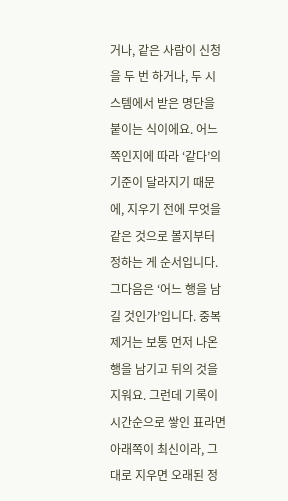거나, 같은 사람이 신청을 두 번 하거나, 두 시스템에서 받은 명단을 붙이는 식이에요. 어느 쪽인지에 따라 ‘같다’의 기준이 달라지기 때문에, 지우기 전에 무엇을 같은 것으로 볼지부터 정하는 게 순서입니다.
그다음은 ‘어느 행을 남길 것인가’입니다. 중복 제거는 보통 먼저 나온 행을 남기고 뒤의 것을 지워요. 그런데 기록이 시간순으로 쌓인 표라면 아래쪽이 최신이라, 그대로 지우면 오래된 정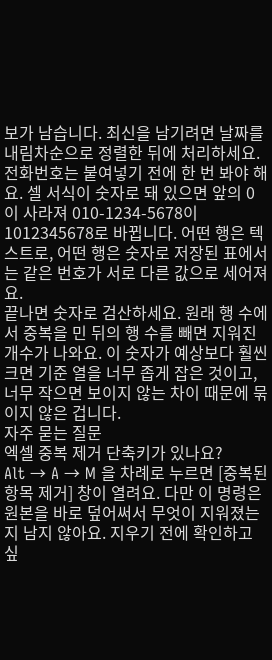보가 남습니다. 최신을 남기려면 날짜를 내림차순으로 정렬한 뒤에 처리하세요.
전화번호는 붙여넣기 전에 한 번 봐야 해요. 셀 서식이 숫자로 돼 있으면 앞의 0이 사라져 010-1234-5678이 1012345678로 바뀝니다. 어떤 행은 텍스트로, 어떤 행은 숫자로 저장된 표에서는 같은 번호가 서로 다른 값으로 세어져요.
끝나면 숫자로 검산하세요. 원래 행 수에서 중복을 민 뒤의 행 수를 빼면 지워진 개수가 나와요. 이 숫자가 예상보다 훨씬 크면 기준 열을 너무 좁게 잡은 것이고, 너무 작으면 보이지 않는 차이 때문에 묶이지 않은 겁니다.
자주 묻는 질문
엑셀 중복 제거 단축키가 있나요?
Alt → A → M 을 차례로 누르면 [중복된 항목 제거] 창이 열려요. 다만 이 명령은 원본을 바로 덮어써서 무엇이 지워졌는지 남지 않아요. 지우기 전에 확인하고 싶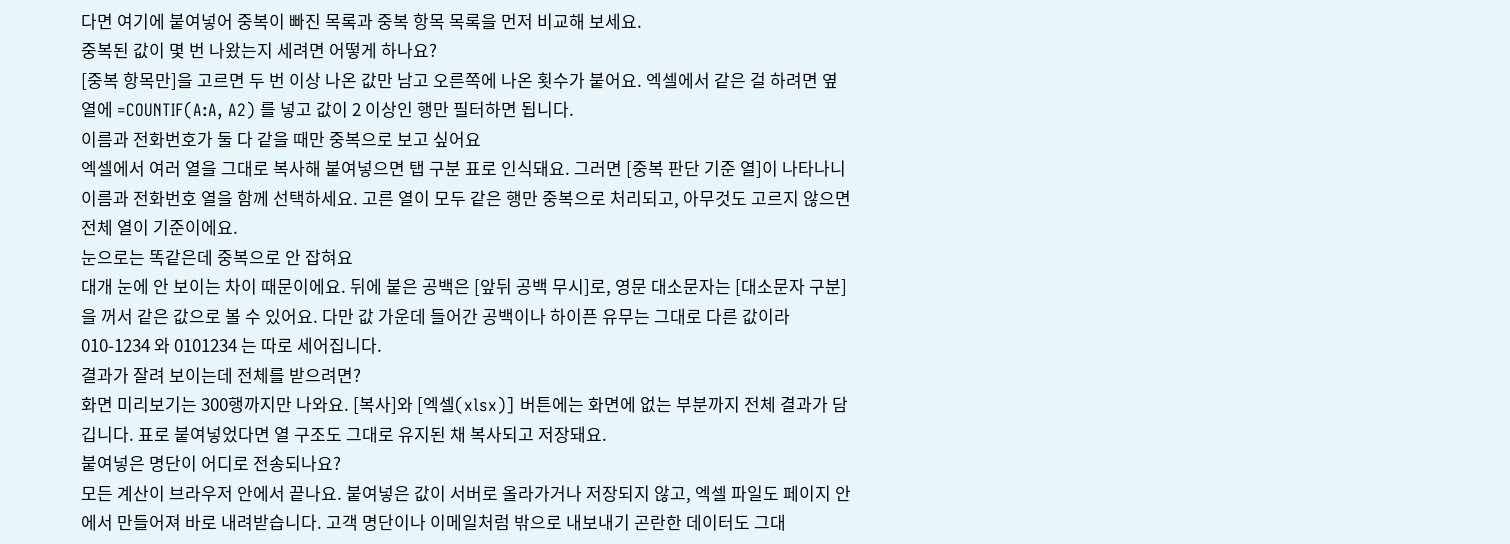다면 여기에 붙여넣어 중복이 빠진 목록과 중복 항목 목록을 먼저 비교해 보세요.
중복된 값이 몇 번 나왔는지 세려면 어떻게 하나요?
[중복 항목만]을 고르면 두 번 이상 나온 값만 남고 오른쪽에 나온 횟수가 붙어요. 엑셀에서 같은 걸 하려면 옆 열에 =COUNTIF(A:A, A2) 를 넣고 값이 2 이상인 행만 필터하면 됩니다.
이름과 전화번호가 둘 다 같을 때만 중복으로 보고 싶어요
엑셀에서 여러 열을 그대로 복사해 붙여넣으면 탭 구분 표로 인식돼요. 그러면 [중복 판단 기준 열]이 나타나니 이름과 전화번호 열을 함께 선택하세요. 고른 열이 모두 같은 행만 중복으로 처리되고, 아무것도 고르지 않으면 전체 열이 기준이에요.
눈으로는 똑같은데 중복으로 안 잡혀요
대개 눈에 안 보이는 차이 때문이에요. 뒤에 붙은 공백은 [앞뒤 공백 무시]로, 영문 대소문자는 [대소문자 구분]을 꺼서 같은 값으로 볼 수 있어요. 다만 값 가운데 들어간 공백이나 하이픈 유무는 그대로 다른 값이라 010-1234 와 0101234 는 따로 세어집니다.
결과가 잘려 보이는데 전체를 받으려면?
화면 미리보기는 300행까지만 나와요. [복사]와 [엑셀(xlsx)] 버튼에는 화면에 없는 부분까지 전체 결과가 담깁니다. 표로 붙여넣었다면 열 구조도 그대로 유지된 채 복사되고 저장돼요.
붙여넣은 명단이 어디로 전송되나요?
모든 계산이 브라우저 안에서 끝나요. 붙여넣은 값이 서버로 올라가거나 저장되지 않고, 엑셀 파일도 페이지 안에서 만들어져 바로 내려받습니다. 고객 명단이나 이메일처럼 밖으로 내보내기 곤란한 데이터도 그대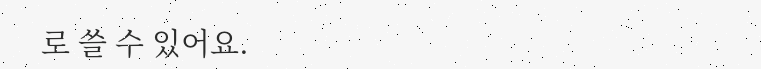로 쓸 수 있어요.